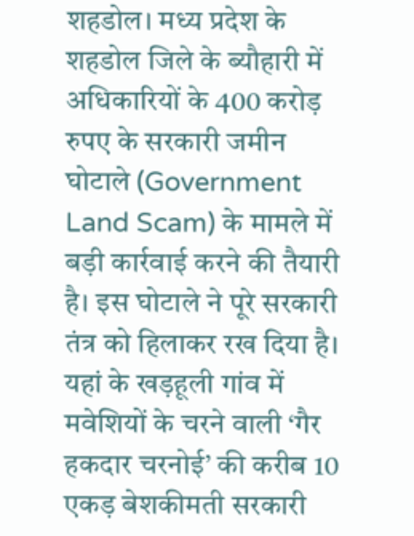शहडोल। मध्य प्रदेश के शहडोल जिले के ब्यौहारी में अधिकारियों के 400 करोड़ रुपए के सरकारी जमीन घोटाले (Government Land Scam) के मामले में बड़ी कार्रवाई करने की तैयारी है। इस घोटाले ने पूरे सरकारी तंत्र को हिलाकर रख दिया है। यहां के खड़हूली गांव में मवेशियों के चरने वाली ‘गैर हकदार चरनोई’ की करीब 10 एकड़ बेशकीमती सरकारी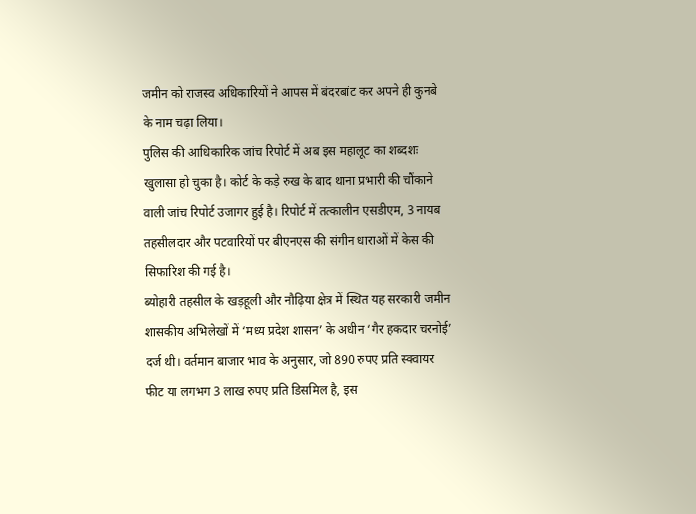जमीन को राजस्व अधिकारियों ने आपस में बंदरबांट कर अपने ही कुनबे के नाम चढ़ा लिया।
पुलिस की आधिकारिक जांच रिपोर्ट में अब इस महालूट का शब्दशः खुलासा हो चुका है। कोर्ट के कड़े रुख के बाद थाना प्रभारी की चौंकाने वाली जांच रिपोर्ट उजागर हुई है। रिपोर्ट में तत्कालीन एसडीएम, 3 नायब तहसीलदार और पटवारियों पर बीएनएस की संगीन धाराओं में केस की सिफारिश की गई है।
ब्योहारी तहसील के खड़हूली और नौढ़िया क्षेत्र में स्थित यह सरकारी जमीन शासकीय अभिलेखों में ‘मध्य प्रदेश शासन’ के अधीन ‘गैर हकदार चरनोई’ दर्ज थी। वर्तमान बाजार भाव के अनुसार, जो 890 रुपए प्रति स्क्वायर फीट या लगभग 3 लाख रुपए प्रति डिसमिल है, इस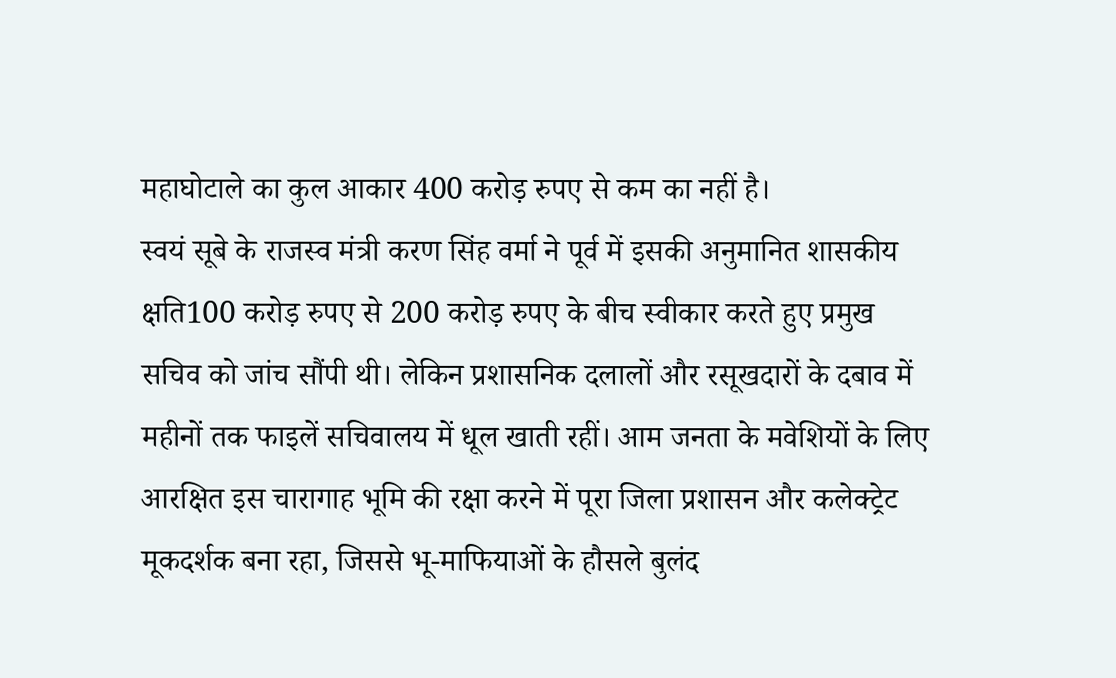महाघोटाले का कुल आकार 400 करोड़ रुपए से कम का नहीं है।
स्वयं सूबे के राजस्व मंत्री करण सिंह वर्मा ने पूर्व में इसकी अनुमानित शासकीय क्षति100 करोड़ रुपए से 200 करोड़ रुपए के बीच स्वीकार करते हुए प्रमुख सचिव को जांच सौंपी थी। लेकिन प्रशासनिक दलालों और रसूखदारों के दबाव में महीनों तक फाइलें सचिवालय में धूल खाती रहीं। आम जनता के मवेशियों के लिए आरक्षित इस चारागाह भूमि की रक्षा करने में पूरा जिला प्रशासन और कलेक्ट्रेट मूकदर्शक बना रहा, जिससे भू-माफियाओं के हौसले बुलंद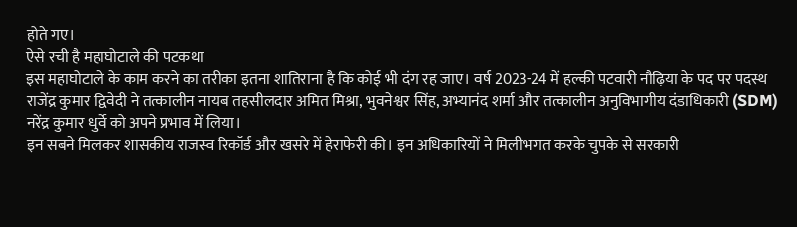होते गए।
ऐसे रची है महाघोटाले की पटकथा
इस महाघोटाले के काम करने का तरीका इतना शातिराना है कि कोई भी दंग रह जाए। वर्ष 2023-24 में हल्की पटवारी नौढ़िया के पद पर पदस्थ राजेंद्र कुमार द्विवेदी ने तत्कालीन नायब तहसीलदार अमित मिश्रा, भुवनेश्वर सिंह, अभ्यानंद शर्मा और तत्कालीन अनुविभागीय दंडाधिकारी (SDM) नरेंद्र कुमार धुर्वे को अपने प्रभाव में लिया।
इन सबने मिलकर शासकीय राजस्व रिकॉर्ड और खसरे में हेराफेरी की। इन अधिकारियों ने मिलीभगत करके चुपके से सरकारी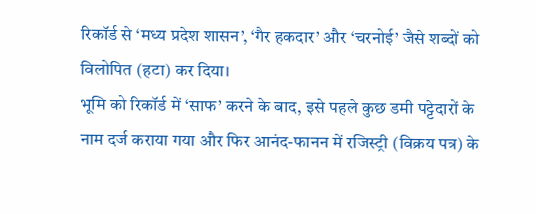रिकॉर्ड से ‘मध्य प्रदेश शासन’, ‘गैर हकदार’ और ‘चरनोई’ जैसे शब्दों को विलोपित (हटा) कर दिया।
भूमि को रिकॉर्ड में ‘साफ’ करने के बाद, इसे पहले कुछ डमी पट्टेदारों के नाम दर्ज कराया गया और फिर आनंद-फानन में रजिस्ट्री (विक्रय पत्र) के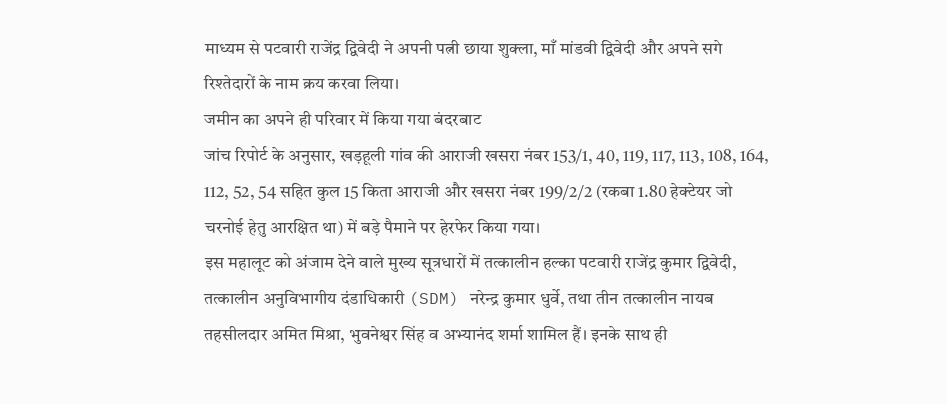माध्यम से पटवारी राजेंद्र द्विवेदी ने अपनी पत्नी छाया शुक्ला, माँ मांडवी द्विवेदी और अपने सगे रिश्तेदारों के नाम क्रय करवा लिया।
जमीन का अपने ही परिवार में किया गया बंदरबाट
जांच रिपोर्ट के अनुसार, खड़हूली गांव की आराजी खसरा नंबर 153/1, 40, 119, 117, 113, 108, 164, 112, 52, 54 सहित कुल 15 किता आराजी और खसरा नंबर 199/2/2 (रकबा 1.80 हेक्टेयर जो चरनोई हेतु आरक्षित था) में बड़े पैमाने पर हेरफेर किया गया।
इस महालूट को अंजाम देने वाले मुख्य सूत्रधारों में तत्कालीन हल्का पटवारी राजेंद्र कुमार द्विवेदी, तत्कालीन अनुविभागीय दंडाधिकारी (SDM) नरेन्द्र कुमार धुर्वे, तथा तीन तत्कालीन नायब तहसीलदार अमित मिश्रा, भुवनेश्वर सिंह व अभ्यानंद शर्मा शामिल हैं। इनके साथ ही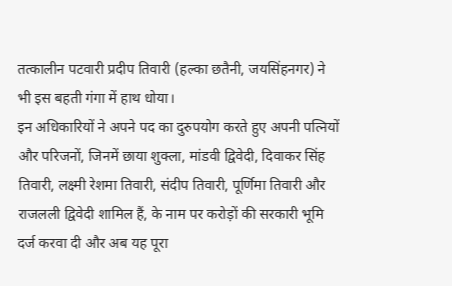तत्कालीन पटवारी प्रदीप तिवारी (हल्का छतैनी, जयसिंहनगर) ने भी इस बहती गंगा में हाथ धोया।
इन अधिकारियों ने अपने पद का दुरुपयोग करते हुए अपनी पत्नियों और परिजनों, जिनमें छाया शुक्ला, मांडवी द्विवेदी, दिवाकर सिंह तिवारी, लक्ष्मी रेशमा तिवारी, संदीप तिवारी, पूर्णिमा तिवारी और राजलली द्विवेदी शामिल हैं, के नाम पर करोड़ों की सरकारी भूमि दर्ज करवा दी और अब यह पूरा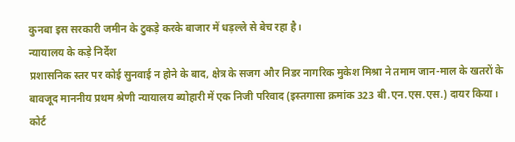कुनबा इस सरकारी जमीन के टुकड़े करके बाजार में धड़ल्ले से बेच रहा है।
न्यायालय के कड़े निर्देश
प्रशासनिक स्तर पर कोई सुनवाई न होने के बाद, क्षेत्र के सजग और निडर नागरिक मुकेश मिश्रा ने तमाम जान-माल के खतरों के बावजूद माननीय प्रथम श्रेणी न्यायालय ब्योहारी में एक निजी परिवाद (इस्तगासा क्रमांक 323 बी.एन.एस.एस.) दायर किया। कोर्ट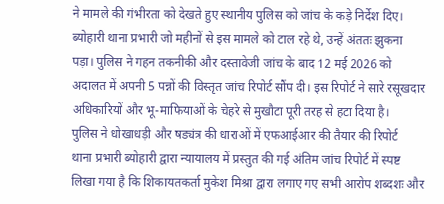ने मामले की गंभीरता को देखते हुए स्थानीय पुलिस को जांच के कड़े निर्देश दिए।
ब्योहारी थाना प्रभारी जो महीनों से इस मामले को टाल रहे थे, उन्हें अंततः झुकना पड़ा। पुलिस ने गहन तकनीकी और दस्तावेजी जांच के बाद 12 मई 2026 को अदालत में अपनी 5 पन्नों की विस्तृत जांच रिपोर्ट सौंप दी। इस रिपोर्ट ने सारे रसूखदार अधिकारियों और भू-माफियाओं के चेहरे से मुखौटा पूरी तरह से हटा दिया है।
पुलिस ने धोखाधड़ी और षड्यंत्र की धाराओं में एफआईआर की तैयार की रिपोर्ट
थाना प्रभारी ब्योहारी द्वारा न्यायालय में प्रस्तुत की गई अंतिम जांच रिपोर्ट में स्पष्ट लिखा गया है कि शिकायतकर्ता मुकेश मिश्रा द्वारा लगाए गए सभी आरोप शब्दशः और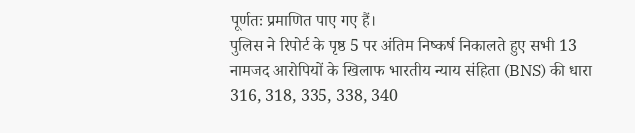पूर्णतः प्रमाणित पाए गए हैं।
पुलिस ने रिपोर्ट के पृष्ठ 5 पर अंतिम निष्कर्ष निकालते हुए सभी 13 नामजद आरोपियों के खिलाफ भारतीय न्याय संहिता (BNS) की धारा 316, 318, 335, 338, 340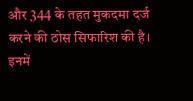और 344 के तहत मुकदमा दर्ज करने की ठोस सिफारिश की है।
इनमें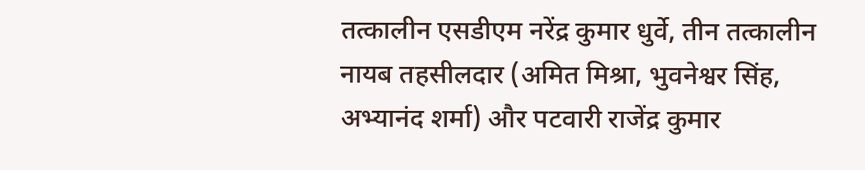तत्कालीन एसडीएम नरेंद्र कुमार धुर्वे, तीन तत्कालीन नायब तहसीलदार (अमित मिश्रा, भुवनेश्वर सिंह, अभ्यानंद शर्मा) और पटवारी राजेंद्र कुमार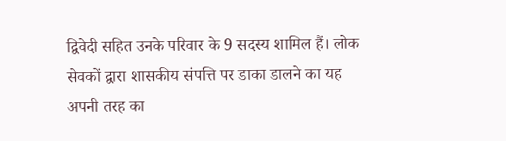द्विवेदी सहित उनके परिवार के 9 सदस्य शामिल हैं। लोक सेवकों द्वारा शासकीय संपत्ति पर डाका डालने का यह अपनी तरह का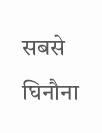सबसे घिनौना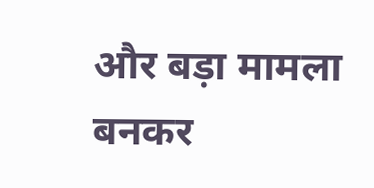और बड़ा मामला बनकर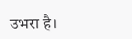उभरा है।